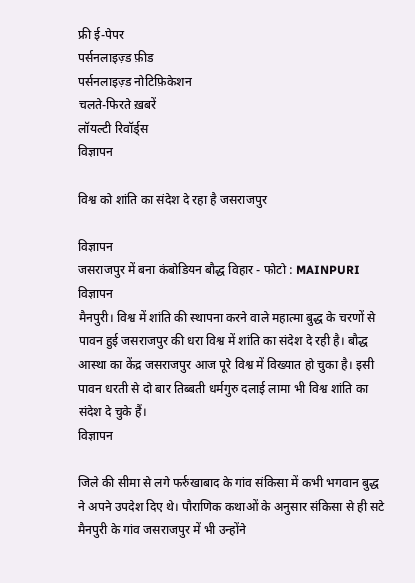फ्री ई-पेपर
पर्सनलाइज़्ड फ़ीड
पर्सनलाइज़्ड नोटिफ़िकेशन
चलते-फिरते ख़बरें
लॉयल्टी रिवॉर्ड्स
विज्ञापन

विश्व को शांति का संदेश दे रहा है जसराजपुर

विज्ञापन
जसराजपुर में बना कंबोडियन बौद्ध विहार - फोटो : MAINPURI
विज्ञापन
मैनपुरी। विश्व में शांति की स्थापना करने वाले महात्मा बुद्ध के चरणों से पावन हुई जसराजपुर की धरा विश्व में शांति का संदेश दे रही है। बौद्ध आस्था का केंद्र जसराजपुर आज पूरे विश्व में विख्यात हो चुका है। इसी पावन धरती से दो बार तिब्बती धर्मगुरु दलाई लामा भी विश्व शांति का संदेश दे चुके हैं।
विज्ञापन

जिले की सीमा से लगे फर्रुखाबाद के गांव संकिसा में कभी भगवान बुद्ध ने अपने उपदेश दिए थे। पौराणिक कथाओं के अनुसार संकिसा से ही सटे मैनपुरी के गांव जसराजपुर में भी उन्होंने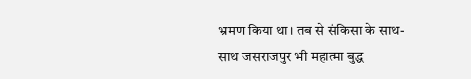भ्रमण किया था। तब से संकिसा के साथ-साथ जसराजपुर भी महात्मा बुद्ध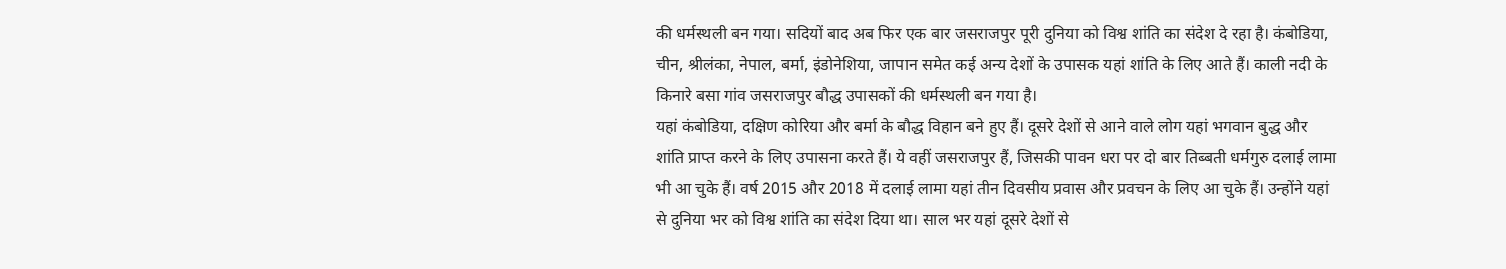की धर्मस्थली बन गया। सदियों बाद अब फिर एक बार जसराजपुर पूरी दुनिया को विश्व शांति का संदेश दे रहा है। कंबोडिया, चीन, श्रीलंका, नेपाल, बर्मा, इंडोनेशिया, जापान समेत कई अन्य देशों के उपासक यहां शांति के लिए आते हैं। काली नदी के किनारे बसा गांव जसराजपुर बौद्ध उपासकों की धर्मस्थली बन गया है।
यहां कंबोडिया, दक्षिण कोरिया और बर्मा के बौद्ध विहान बने हुए हैं। दूसरे देशों से आने वाले लोग यहां भगवान बुद्ध और शांति प्राप्त करने के लिए उपासना करते हैं। ये वहीं जसराजपुर हैं, जिसकी पावन धरा पर दो बार तिब्बती धर्मगुरु दलाई लामा भी आ चुके हैं। वर्ष 2015 और 2018 में दलाई लामा यहां तीन दिवसीय प्रवास और प्रवचन के लिए आ चुके हैं। उन्होंने यहां से दुनिया भर को विश्व शांति का संदेश दिया था। साल भर यहां दूसरे देशों से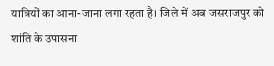यात्रियों का आना-जाना लगा रहता है। जिले में अब जसराजपुर को शांति के उपासना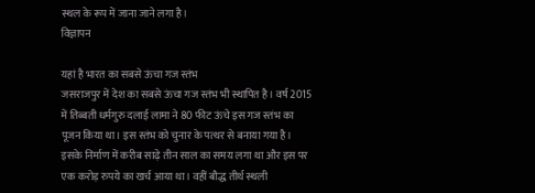स्थल के रूप में जाना जाने लगा है।
विज्ञापन

यहां है भारत का सबसे ऊंचा गज स्तंभ
जसराजपुर में देश का सबसे ऊंचा गज स्तंभ भी स्थापित है। वर्ष 2015 में तिब्बती धर्मगुरु दलाई लामा ने 80 फीट ऊंचे इस गज स्तंभ का पूजन किया था। इस स्तंभ को चुनार के पत्थर से बनाया गया है। इसके निर्माण में करीब साढ़े तीन साल का समय लगा था और इस पर एक करोड़ रुपये का खर्च आया था। वहीं बौद्ध तीर्थ स्थली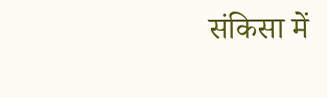संकिसा में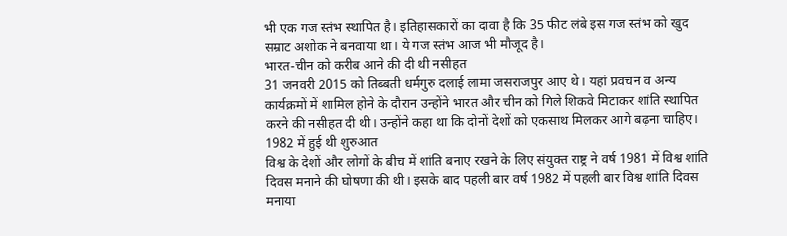भी एक गज स्तंभ स्थापित है। इतिहासकारों का दावा है कि 35 फीट लंबे इस गज स्तंभ को खुद सम्राट अशोक ने बनवाया था। ये गज स्तंभ आज भी मौजूद है।
भारत-चीन को करीब आने की दी थी नसीहत
31 जनवरी 2015 को तिब्बती धर्मगुरु दलाई लामा जसराजपुर आए थे। यहां प्रवचन व अन्य कार्यक्रमों में शामिल होने के दौरान उन्होंने भारत और चीन को गिले शिकवे मिटाकर शांति स्थापित करने की नसीहत दी थी। उन्होंने कहा था कि दोनों देशों को एकसाथ मिलकर आगे बढ़ना चाहिए।
1982 में हुई थी शुरुआत
विश्व के देशों और लोगों के बीच में शांति बनाए रखने के लिए संयुक्त राष्ट्र ने वर्ष 1981 में विश्व शांति दिवस मनाने की घोषणा की थी। इसके बाद पहली बार वर्ष 1982 में पहली बार विश्व शांति दिवस मनाया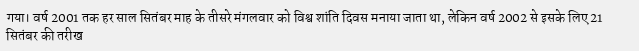गया। वर्ष 2001 तक हर साल सितंबर माह के तीसरे मंगलवार को विश्व शांति दिवस मनाया जाता था, लेकिन वर्ष 2002 से इसके लिए 21 सितंबर की तरीख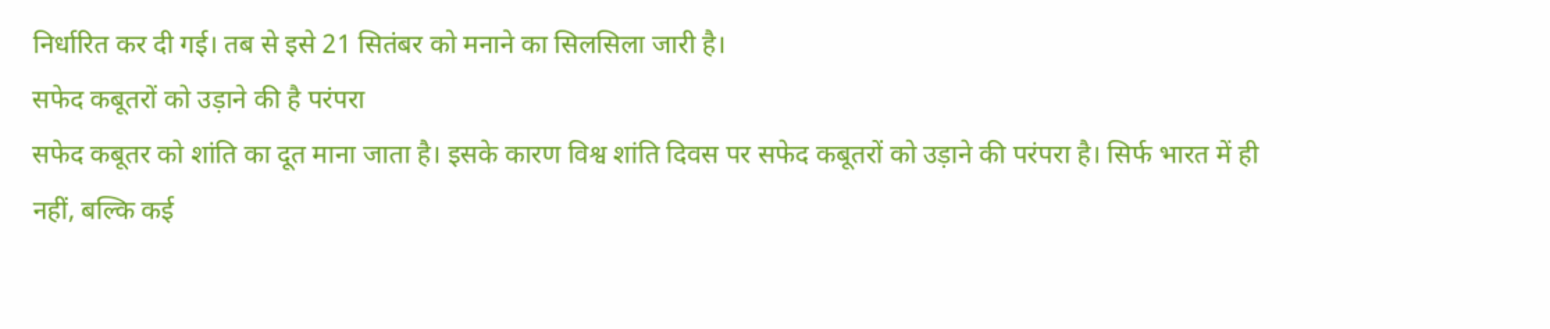निर्धारित कर दी गई। तब से इसे 21 सितंबर को मनाने का सिलसिला जारी है।
सफेद कबूतरों को उड़ाने की है परंपरा
सफेद कबूतर को शांति का दूत माना जाता है। इसके कारण विश्व शांति दिवस पर सफेद कबूतरों को उड़ाने की परंपरा है। सिर्फ भारत में ही नहीं, बल्कि कई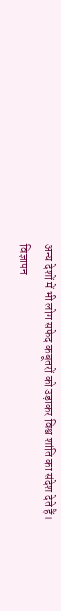अन्य देशों में भी लोग सफेद कबूतरों को उड़ाकर विश्व शांति का संदेश देते हैं।
विज्ञापन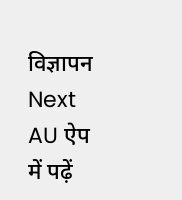विज्ञापन
Next
AU ऐप में पढ़ें